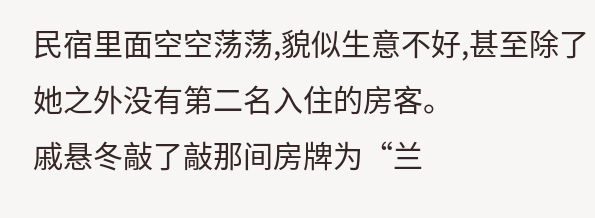民宿里面空空荡荡,貌似生意不好,甚至除了她之外没有第二名入住的房客。
戚悬冬敲了敲那间房牌为“兰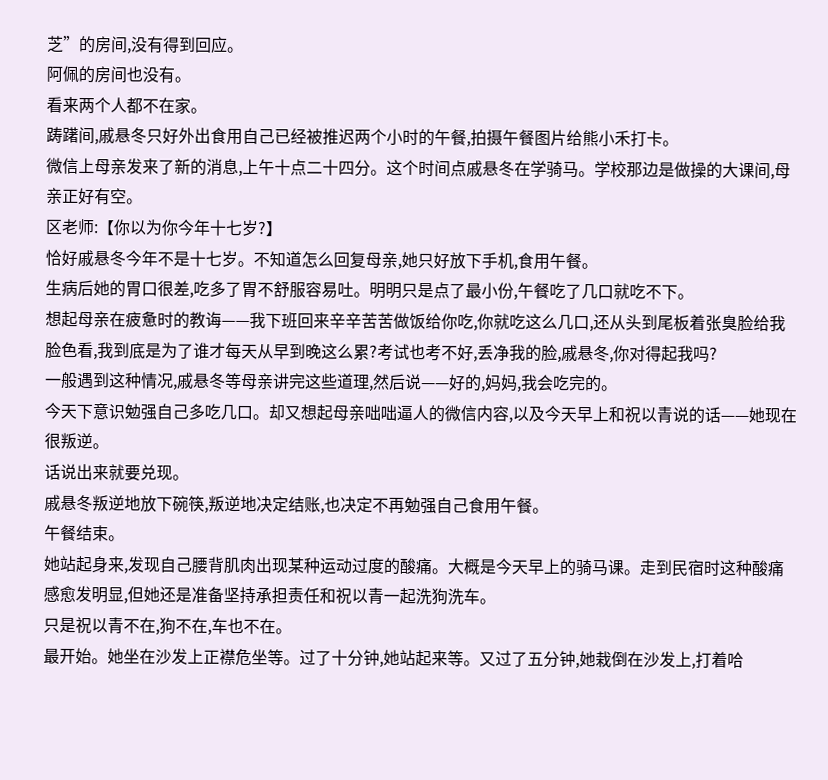芝”的房间,没有得到回应。
阿佩的房间也没有。
看来两个人都不在家。
踌躇间,戚悬冬只好外出食用自己已经被推迟两个小时的午餐,拍摄午餐图片给熊小禾打卡。
微信上母亲发来了新的消息,上午十点二十四分。这个时间点戚悬冬在学骑马。学校那边是做操的大课间,母亲正好有空。
区老师:【你以为你今年十七岁?】
恰好戚悬冬今年不是十七岁。不知道怎么回复母亲,她只好放下手机,食用午餐。
生病后她的胃口很差,吃多了胃不舒服容易吐。明明只是点了最小份,午餐吃了几口就吃不下。
想起母亲在疲惫时的教诲——我下班回来辛辛苦苦做饭给你吃,你就吃这么几口,还从头到尾板着张臭脸给我脸色看,我到底是为了谁才每天从早到晚这么累?考试也考不好,丢净我的脸,戚悬冬,你对得起我吗?
一般遇到这种情况,戚悬冬等母亲讲完这些道理,然后说——好的,妈妈,我会吃完的。
今天下意识勉强自己多吃几口。却又想起母亲咄咄逼人的微信内容,以及今天早上和祝以青说的话——她现在很叛逆。
话说出来就要兑现。
戚悬冬叛逆地放下碗筷,叛逆地决定结账,也决定不再勉强自己食用午餐。
午餐结束。
她站起身来,发现自己腰背肌肉出现某种运动过度的酸痛。大概是今天早上的骑马课。走到民宿时这种酸痛感愈发明显,但她还是准备坚持承担责任和祝以青一起洗狗洗车。
只是祝以青不在,狗不在,车也不在。
最开始。她坐在沙发上正襟危坐等。过了十分钟,她站起来等。又过了五分钟,她栽倒在沙发上,打着哈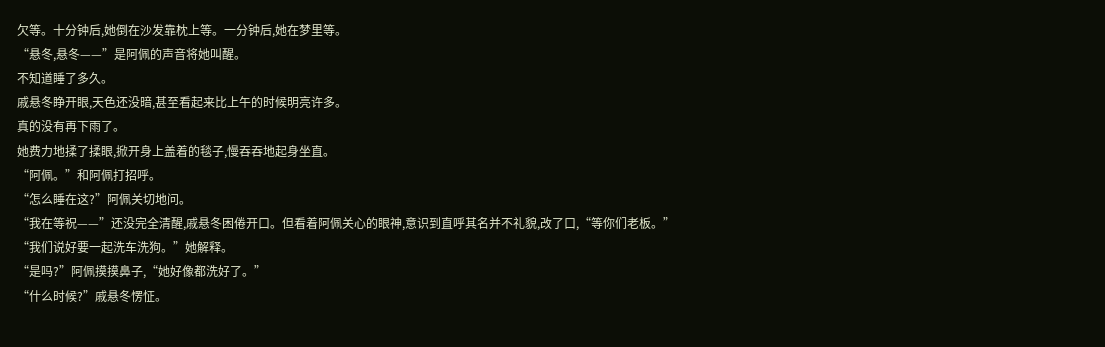欠等。十分钟后,她倒在沙发靠枕上等。一分钟后,她在梦里等。
“悬冬,悬冬——”是阿佩的声音将她叫醒。
不知道睡了多久。
戚悬冬睁开眼,天色还没暗,甚至看起来比上午的时候明亮许多。
真的没有再下雨了。
她费力地揉了揉眼,掀开身上盖着的毯子,慢吞吞地起身坐直。
“阿佩。”和阿佩打招呼。
“怎么睡在这?”阿佩关切地问。
“我在等祝——”还没完全清醒,戚悬冬困倦开口。但看着阿佩关心的眼神,意识到直呼其名并不礼貌,改了口,“等你们老板。”
“我们说好要一起洗车洗狗。”她解释。
“是吗?”阿佩摸摸鼻子,“她好像都洗好了。”
“什么时候?”戚悬冬愣怔。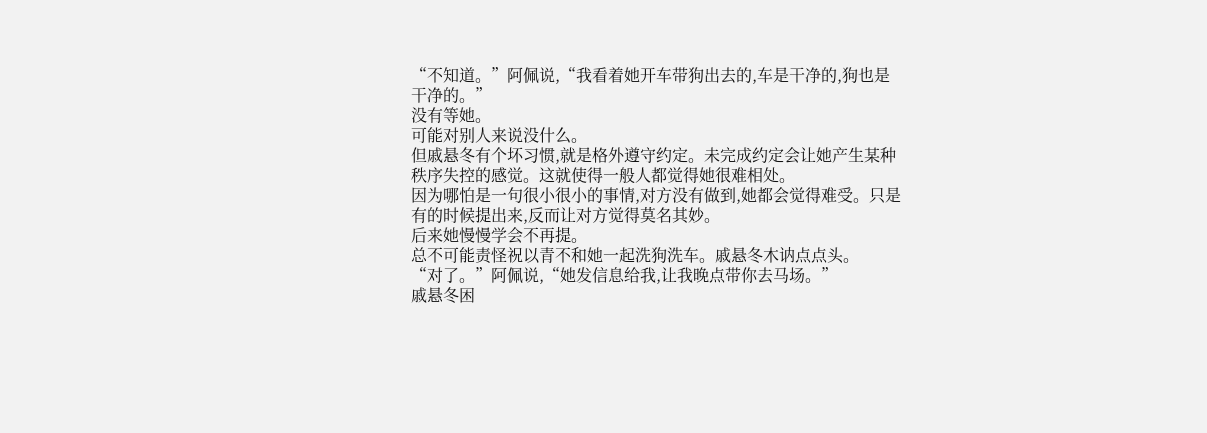“不知道。”阿佩说,“我看着她开车带狗出去的,车是干净的,狗也是干净的。”
没有等她。
可能对别人来说没什么。
但戚悬冬有个坏习惯,就是格外遵守约定。未完成约定会让她产生某种秩序失控的感觉。这就使得一般人都觉得她很难相处。
因为哪怕是一句很小很小的事情,对方没有做到,她都会觉得难受。只是有的时候提出来,反而让对方觉得莫名其妙。
后来她慢慢学会不再提。
总不可能责怪祝以青不和她一起洗狗洗车。戚悬冬木讷点点头。
“对了。”阿佩说,“她发信息给我,让我晚点带你去马场。”
戚悬冬困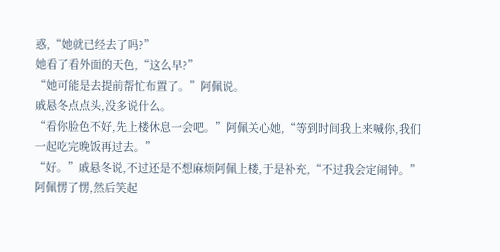惑,“她就已经去了吗?”
她看了看外面的天色,“这么早?”
“她可能是去提前帮忙布置了。”阿佩说。
戚悬冬点点头,没多说什么。
“看你脸色不好,先上楼休息一会吧。”阿佩关心她,“等到时间我上来喊你,我们一起吃完晚饭再过去。”
“好。”戚悬冬说,不过还是不想麻烦阿佩上楼,于是补充,“不过我会定闹钟。”
阿佩愣了愣,然后笑起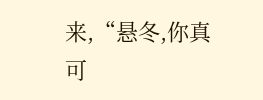来,“悬冬,你真可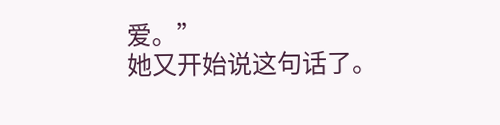爱。”
她又开始说这句话了。